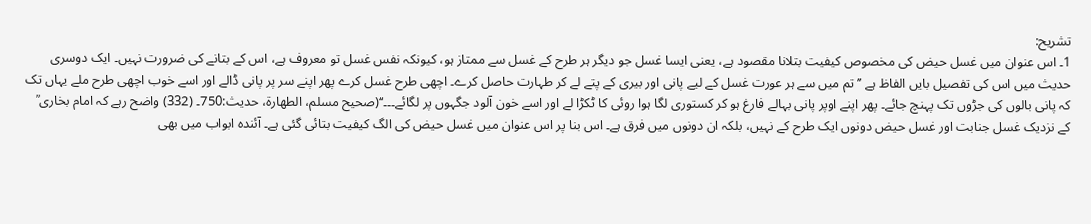تشریح:
1۔ اس عنوان میں غسل حیض کی مخصوص کیفیت بتلانا مقصود ہے، یعنی ایسا غسل جو دیگر ہر طرح کے غسل سے ممتاز ہو، کیونکہ نفس غسل تو معروف ہے، اس کے بتانے کی ضرورت نہیں۔ ایک دوسری حدیث میں اس کی تفصیل بایں الفاظ ہے ’’ تم میں سے ہر عورت غسل کے لیے پانی اور بیری کے پتے لے کر طہارت حاصل کرے۔ اچھی طرح غسل کرے پھر اپنے سر پر پانی ڈالے اور اسے خوب اچھی طرح ملے یہاں تک کہ پانی بالوں کی جڑوں تک پہنچ جائے۔ پھر اپنے اوپر پانی بہالے فارغ ہو کر کستوری لگا ہوا روئی کا ٹکڑا لے اور اسے خون آلود جگہوں پر لگائے۔۔۔‘‘(صحیح مسلم، الطھارة، حدیث:750۔ (332) واضح رہے کہ امام بخاری ؒ کے نزدیک غسل جنابت اور غسل حیض دونوں ایک طرح کے نہیں، بلکہ ان دونوں میں فرق ہے۔ اس بنا پر اس عنوان میں غسل حیض کی الگ کیفیت بتائی گئی ہے۔ آئندہ ابواب میں بھی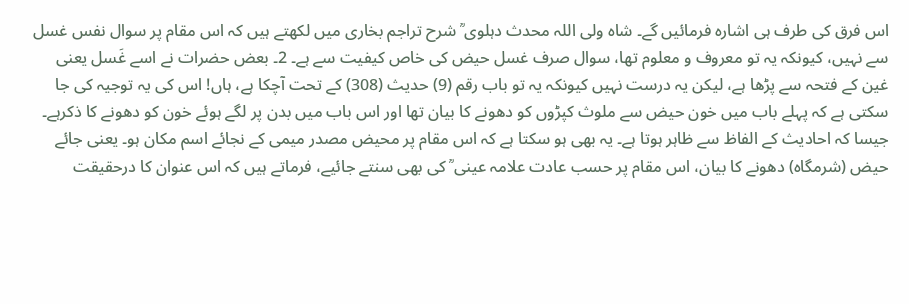اس فرق کی طرف ہی اشارہ فرمائیں گے۔ شاہ ولی اللہ محدث دہلوی ؒ شرح تراجم بخاری میں لکھتے ہیں کہ اس مقام پر سوال نفس غسل سے نہیں، کیونکہ یہ تو معروف و معلوم تھا، سوال صرف غسل حیض کی خاص کیفیت سے ہے۔ 2۔ بعض حضرات نے اسے غَسل یعنی غین کے فتحہ سے پڑھا ہے، لیکن یہ درست نہیں کیونکہ یہ تو باب رقم (9) حدیث (308) کے تحت آچکا ہے، ہاں! اس کی یہ توجیہ کی جا سکتی ہے کہ پہلے باب میں خون حیض سے ملوث کپڑوں کو دھونے کا بیان تھا اور اس باب میں بدن پر لگے ہوئے خون کو دھونے کا ذکرہے۔ جیسا کہ احادیث کے الفاظ سے ظاہر ہوتا ہے۔ یہ بھی ہو سکتا ہے کہ اس مقام پر محیض مصدر میمی کے نجائے اسم مکان ہو۔ یعنی جائے حیض (شرمگاہ) دھونے کا بیان، اس مقام پر حسب عادت علامہ عینی ؒ کی بھی سنتے جائیے، فرماتے ہیں کہ اس عنوان کا درحقیقت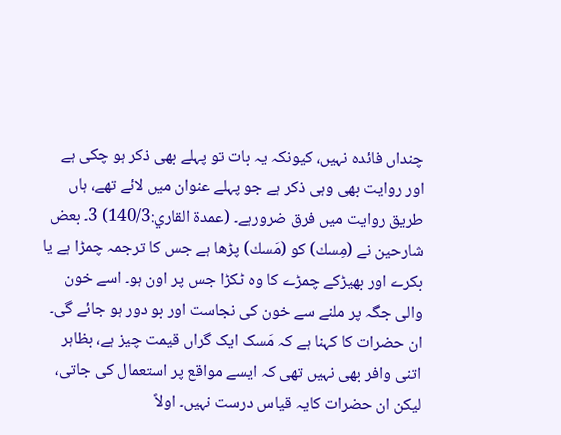چنداں فائدہ نہیں، کیونکہ یہ بات تو پہلے بھی ذکر ہو چکی ہے اور روایت بھی وہی ذکر ہے جو پہلے عنوان میں لائے تھے، ہاں طریق روایت میں فرق ضرورہے۔ (عمدة القاري:140/3) 3۔ بعض شارحین نے (مِسك) کو (مَسك) پڑھا ہے جس کا ترجمہ چمڑا ہے یا بکرے اور بھیڑکے چمڑے کا وہ ٹکڑا جس پر اون ہو۔ اسے خون والی جگہ پر ملنے سے خون کی نجاست اور بو دور ہو جائے گی۔ ان حضرات کا کہنا ہے کہ مَسک ایک گراں قیمت چیز ہے، بظاہر اتنی وافر بھی نہیں تھی کہ ایسے مواقع پر استعمال کی جاتی، لیکن ان حضرات کایہ قیاس درست نہیں۔ اولاً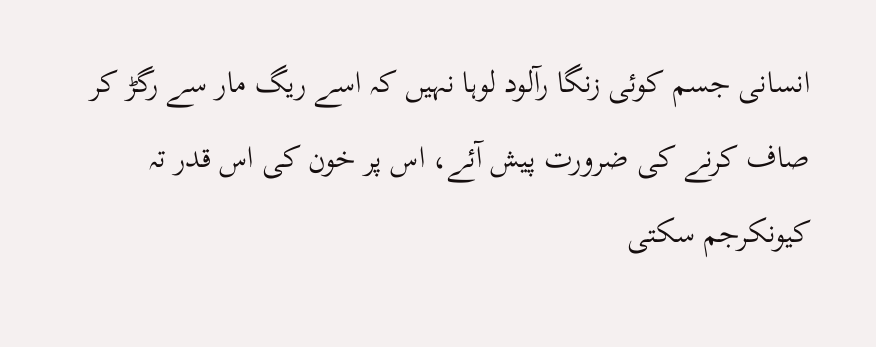انسانی جسم کوئی زنگا رآلود لوہا نہیں کہ اسے ریگ مار سے رگڑ کر صاف کرنے کی ضرورت پیش آئے، اس پر خون کی اس قدر تہ کیونکرجم سکتی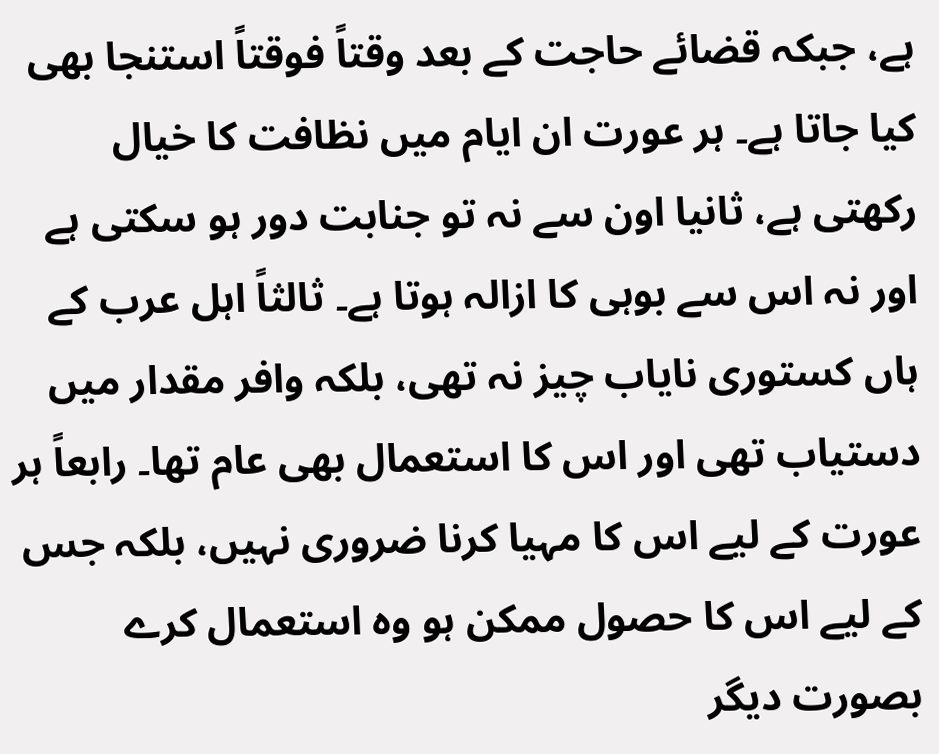ہے، جبکہ قضائے حاجت کے بعد وقتاً فوقتاً استنجا بھی کیا جاتا ہے۔ ہر عورت ان ایام میں نظافت کا خیال رکھتی ہے، ثانیا اون سے نہ تو جنابت دور ہو سکتی ہے اور نہ اس سے بوہی کا ازالہ ہوتا ہے۔ ثالثاً اہل عرب کے ہاں کستوری نایاب چیز نہ تھی، بلکہ وافر مقدار میں دستیاب تھی اور اس کا استعمال بھی عام تھا۔ رابعاً ہر عورت کے لیے اس کا مہیا کرنا ضروری نہیں، بلکہ جس کے لیے اس کا حصول ممکن ہو وہ استعمال کرے بصورت دیگر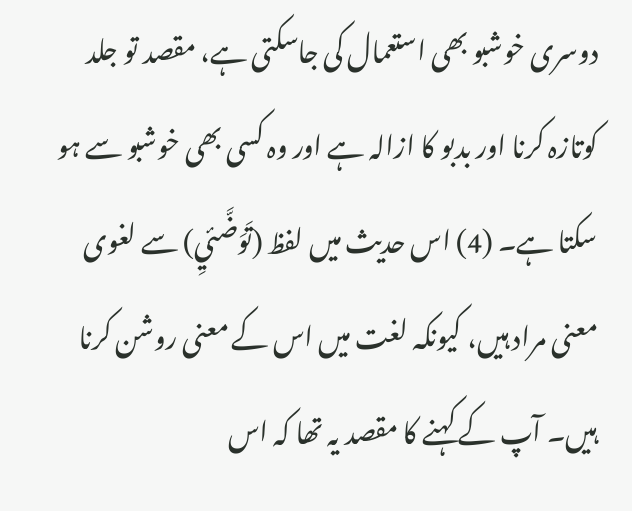دوسری خوشبو بھی استعمال کی جاسکتی ہے، مقصد تو جلد کوتازہ کرنا اور بدبو کا ازالہ ہے اور وہ کسی بھی خوشبو سے ہو سکتا ہے۔ (4) اس حدیث میں لفظ (تَوَضَّئيِ) سے لغوی معنی مراد ہیں، کیونکہ لغت میں اس کے معنی روشن کرنا ہیں۔ آپ کے کہنے کا مقصد یہ تھا کہ اس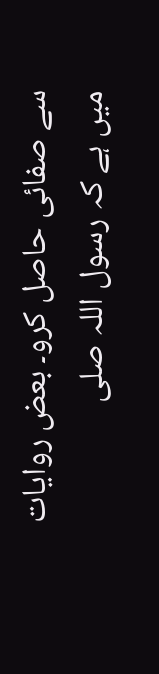سے صفائی حاصل کرو۔ بعض روایات میں ہے کہ رسول اللہ صلى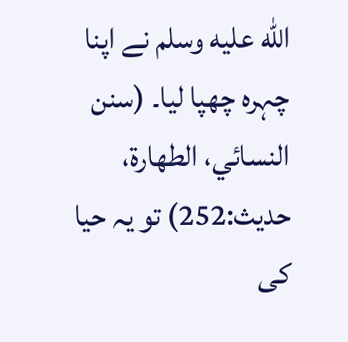الله عليه وسلم نے اپنا چہرہ چھپا لیا۔ (سنن النسائي، الطهارة، حدیث:252) تو یہ حیا کی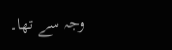وجہ سے تھا۔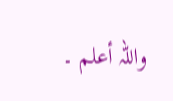واللہ أعلم ۔